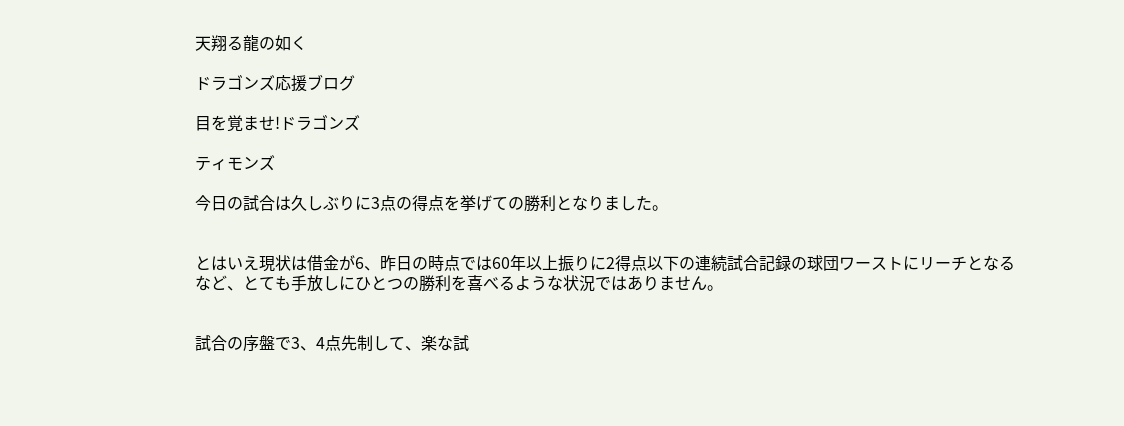天翔る龍の如く

ドラゴンズ応援ブログ

目を覚ませ!ドラゴンズ

ティモンズ

今日の試合は久しぶりに3点の得点を挙げての勝利となりました。


とはいえ現状は借金が6、昨日の時点では60年以上振りに2得点以下の連続試合記録の球団ワーストにリーチとなるなど、とても手放しにひとつの勝利を喜べるような状況ではありません。


試合の序盤で3、4点先制して、楽な試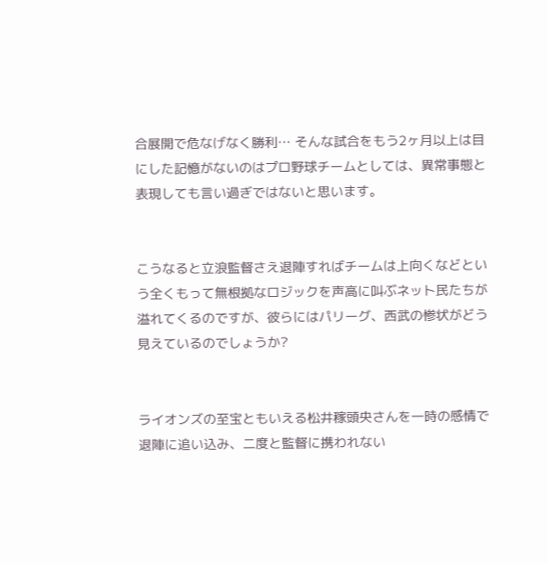合展開で危なげなく勝利… そんな試合をもう2ヶ月以上は目にした記憶がないのはプロ野球チームとしては、異常事態と表現しても言い過ぎではないと思います。


こうなると立浪監督さえ退陣すればチームは上向くなどという全くもって無根拠なロジックを声高に叫ぶネット民たちが溢れてくるのですが、彼らにはパリーグ、西武の惨状がどう見えているのでしょうか?


ライオンズの至宝ともいえる松井稼頭央さんを一時の感情で退陣に追い込み、二度と監督に携われない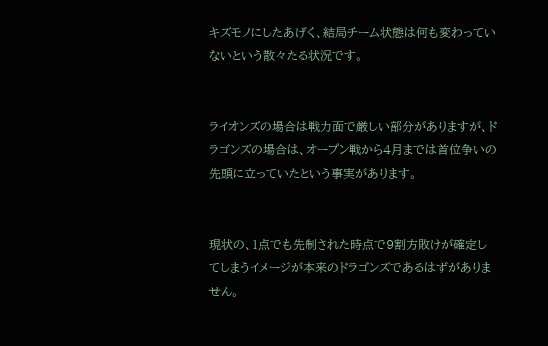キズモノにしたあげく、結局チーム状態は何も変わっていないという散々たる状況です。


ライオンズの場合は戦力面で厳しい部分がありますが、ドラゴンズの場合は、オープン戦から4月までは首位争いの先頭に立っていたという事実があります。


現状の、1点でも先制された時点で9割方敗けが確定してしまうイメージが本来のドラゴンズであるはずがありません。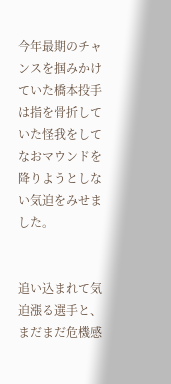今年最期のチャンスを掴みかけていた橋本投手は指を骨折していた怪我をしてなおマウンドを降りようとしない気迫をみせました。


追い込まれて気迫漲る選手と、まだまだ危機感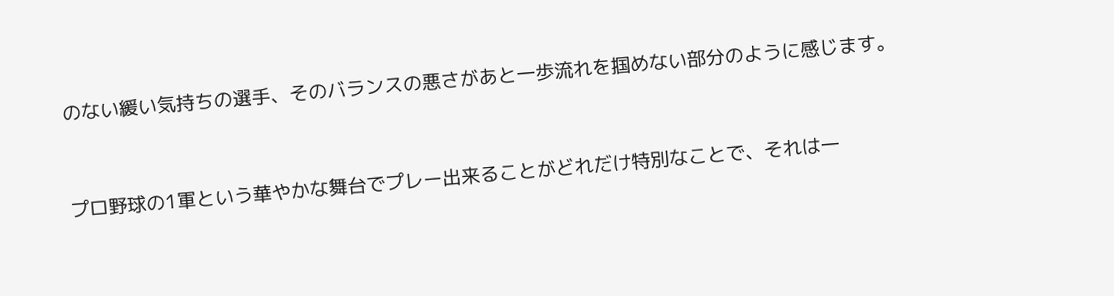のない緩い気持ちの選手、そのバランスの悪さがあと一歩流れを掴めない部分のように感じます。


プロ野球の1軍という華やかな舞台でプレー出来ることがどれだけ特別なことで、それは一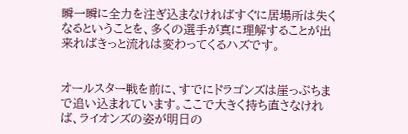瞬一瞬に全力を注ぎ込まなければすぐに居場所は失くなるということを、多くの選手が真に理解することが出来ればきっと流れは変わってくるハズです。


オールスター戦を前に、すでにドラゴンズは崖っぷちまで追い込まれています。ここで大きく持ち直さなければ、ライオンズの姿が明日の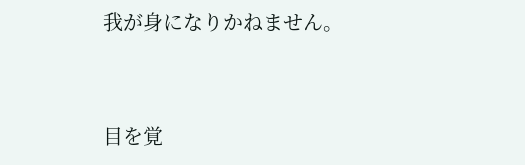我が身になりかねません。


目を覚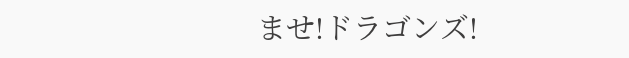ませ!ドラゴンズ!